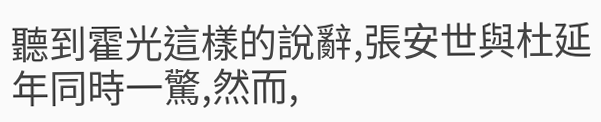聽到霍光這樣的說辭,張安世與杜延年同時一驚,然而,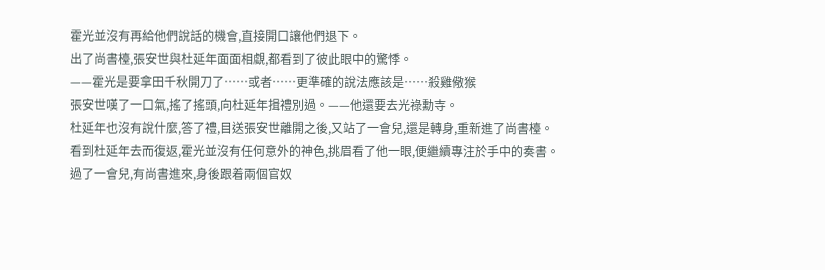霍光並沒有再給他們說話的機會,直接開口讓他們退下。
出了尚書檯,張安世與杜延年面面相覷,都看到了彼此眼中的驚悸。
——霍光是要拿田千秋開刀了……或者……更準確的說法應該是……殺雞儆猴
張安世嘆了一口氣,搖了搖頭,向杜延年揖禮別過。——他還要去光祿勳寺。
杜延年也沒有說什麼,答了禮,目送張安世離開之後,又站了一會兒,還是轉身,重新進了尚書檯。
看到杜延年去而復返,霍光並沒有任何意外的神色,挑眉看了他一眼,便繼續專注於手中的奏書。
過了一會兒,有尚書進來,身後跟着兩個官奴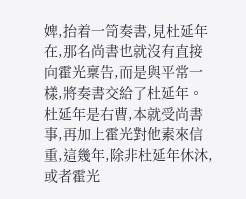婢,抬着一笥奏書,見杜延年在,那名尚書也就沒有直接向霍光稟告,而是與平常一樣,將奏書交給了杜延年。
杜延年是右曹,本就受尚書事,再加上霍光對他素來信重,這幾年,除非杜延年休沐,或者霍光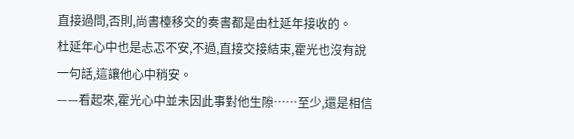直接過問,否則,尚書檯移交的奏書都是由杜延年接收的。
杜延年心中也是忐忑不安,不過,直接交接結束,霍光也沒有說一句話,這讓他心中稍安。
——看起來,霍光心中並未因此事對他生隙……至少,還是相信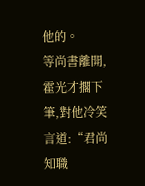他的。
等尚書離開,霍光才擱下筆,對他冷笑言道:“君尚知職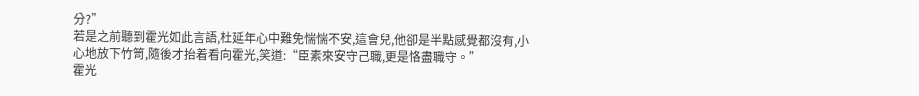分?”
若是之前聽到霍光如此言語,杜延年心中難免惴惴不安,這會兒,他卻是半點感覺都沒有,小心地放下竹笥,隨後才抬着看向霍光,笑道:“臣素來安守己職,更是恪盡職守。”
霍光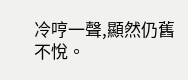冷哼一聲,顯然仍舊不悅。